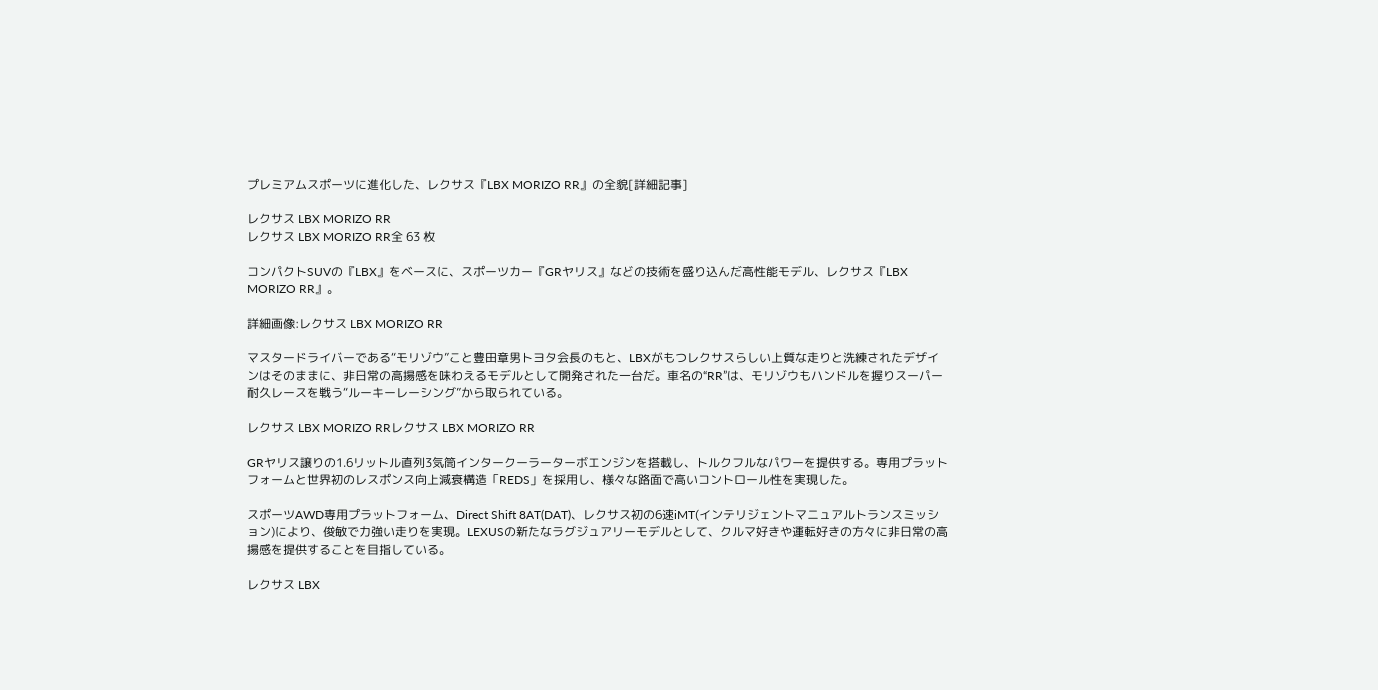プレミアムスポーツに進化した、レクサス『LBX MORIZO RR』の全貌[詳細記事]

レクサス LBX MORIZO RR
レクサス LBX MORIZO RR全 63 枚

コンパクトSUVの『LBX』をベースに、スポーツカー『GRヤリス』などの技術を盛り込んだ高性能モデル、レクサス『LBX MORIZO RR』。

詳細画像:レクサス LBX MORIZO RR

マスタードライバーである“モリゾウ”こと豊田章男トヨタ会長のもと、LBXがもつレクサスらしい上質な走りと洗練されたデザインはそのままに、非日常の高揚感を味わえるモデルとして開発された一台だ。車名の“RR”は、モリゾウもハンドルを握りスーパー耐久レースを戦う“ルーキーレーシング”から取られている。

レクサス LBX MORIZO RRレクサス LBX MORIZO RR

GRヤリス譲りの1.6リットル直列3気筒インタークーラーターボエンジンを搭載し、トルクフルなパワーを提供する。専用プラットフォームと世界初のレスポンス向上減衰構造「REDS」を採用し、様々な路面で高いコントロール性を実現した。

スポーツAWD専用プラットフォーム、Direct Shift 8AT(DAT)、レクサス初の6速iMT(インテリジェントマニュアルトランスミッション)により、俊敏で力強い走りを実現。LEXUSの新たなラグジュアリーモデルとして、クルマ好きや運転好きの方々に非日常の高揚感を提供することを目指している。

レクサス LBX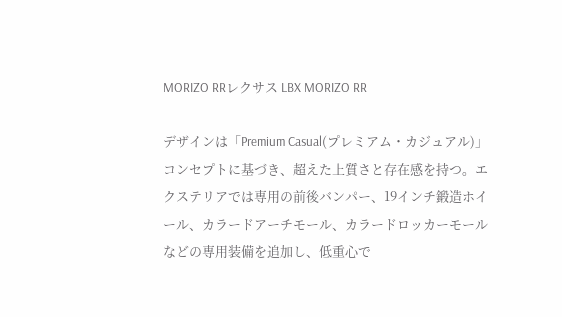MORIZO RRレクサス LBX MORIZO RR

デザインは「Premium Casual(プレミアム・カジュアル)」コンセプトに基づき、超えた上質さと存在感を持つ。エクステリアでは専用の前後バンパー、19インチ鍛造ホイール、カラードアーチモール、カラードロッカーモールなどの専用装備を追加し、低重心で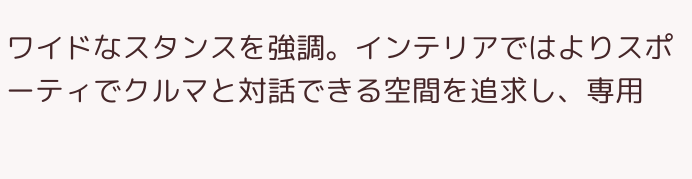ワイドなスタンスを強調。インテリアではよりスポーティでクルマと対話できる空間を追求し、専用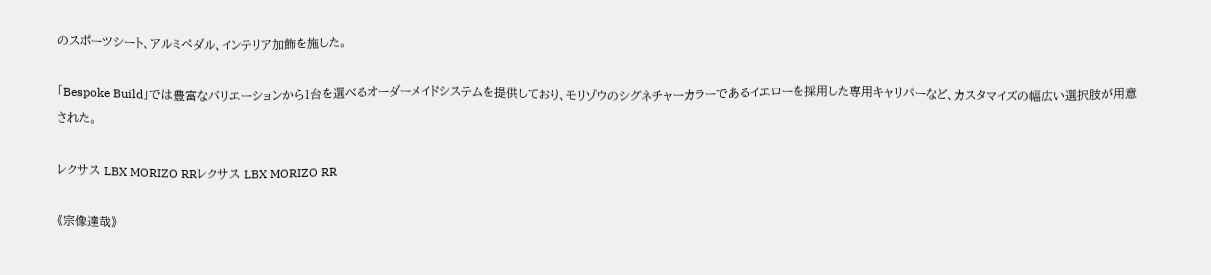のスポーツシート、アルミペダル、インテリア加飾を施した。

「Bespoke Build」では豊富なバリエーションから1台を選べるオーダーメイドシステムを提供しており、モリゾウのシグネチャーカラーであるイエローを採用した専用キャリパーなど、カスタマイズの幅広い選択肢が用意された。

レクサス LBX MORIZO RRレクサス LBX MORIZO RR

《宗像達哉》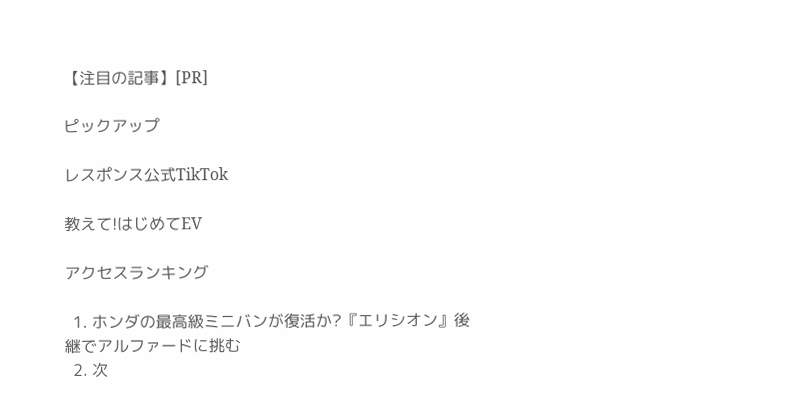【注目の記事】[PR]

ピックアップ

レスポンス公式TikTok

教えて!はじめてEV

アクセスランキング

  1. ホンダの最高級ミニバンが復活か?『エリシオン』後継でアルファードに挑む
  2. 次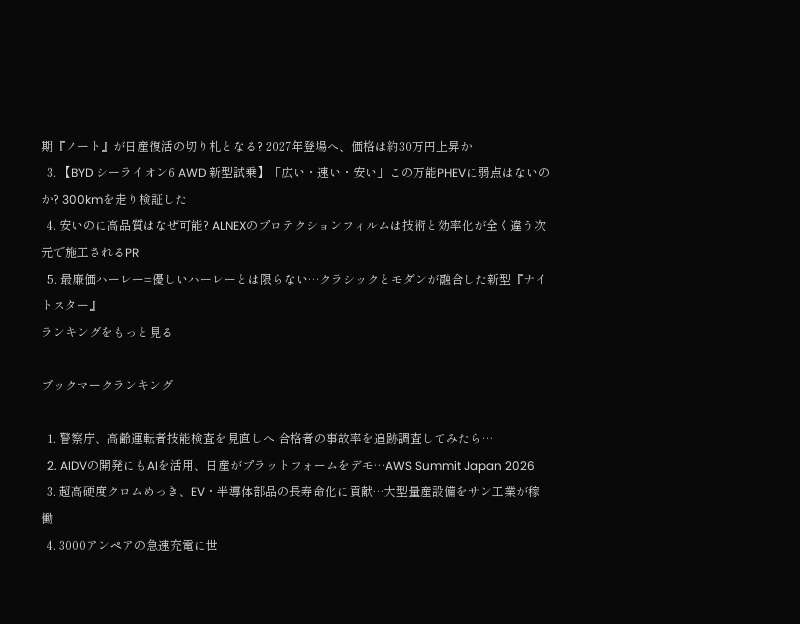期『ノート』が日産復活の切り札となる? 2027年登場へ、価格は約30万円上昇か
  3. 【BYD シーライオン6 AWD 新型試乗】「広い・速い・安い」この万能PHEVに弱点はないのか? 300kmを走り検証した
  4. 安いのに高品質はなぜ可能? ALNEXのプロテクションフィルムは技術と効率化が全く違う次元で施工されるPR
  5. 最廉価ハーレー=優しいハーレーとは限らない…クラシックとモダンが融合した新型『ナイトスター』
ランキングをもっと見る

ブックマークランキング

  1. 警察庁、高齢運転者技能検査を見直しへ 合格者の事故率を追跡調査してみたら…
  2. AIDVの開発にもAIを活用、日産がプラットフォームをデモ…AWS Summit Japan 2026
  3. 超高硬度クロムめっき、EV・半導体部品の長寿命化に貢献…大型量産設備をサン工業が稼働
  4. 3000アンペアの急速充電に世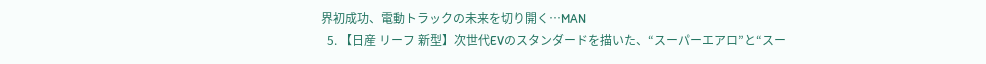界初成功、電動トラックの未来を切り開く…MAN
  5. 【日産 リーフ 新型】次世代EVのスタンダードを描いた、“スーパーエアロ”と“スー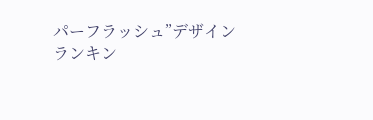パーフラッシュ”デザイン
ランキン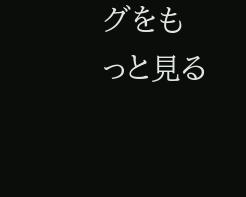グをもっと見る